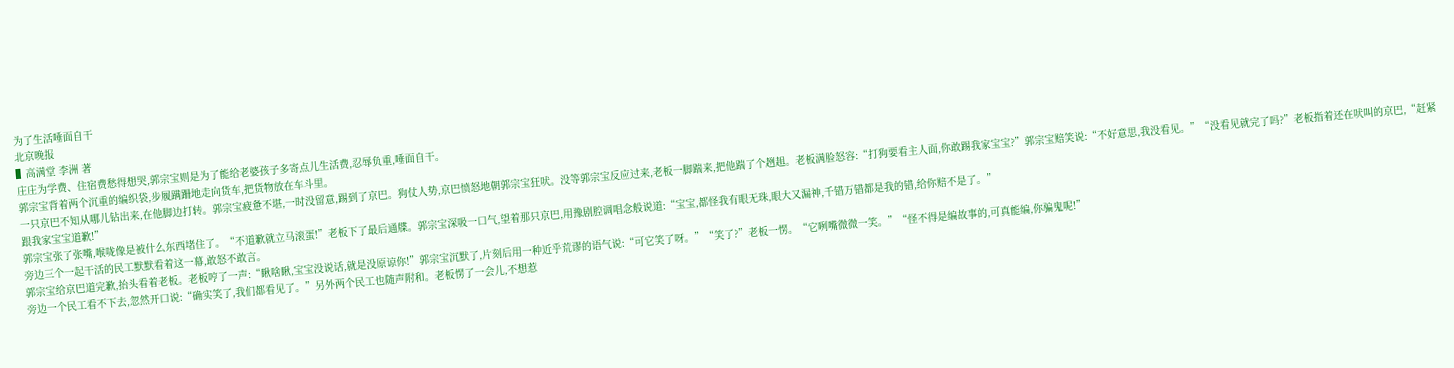为了生活唾面自干
北京晚报
▌高满堂 李洲 著
庄庄为学费、住宿费愁得想哭,郭宗宝则是为了能给老婆孩子多寄点儿生活费,忍辱负重,唾面自干。
郭宗宝背着两个沉重的编织袋,步履蹒跚地走向货车,把货物放在车斗里。
一只京巴不知从哪儿钻出来,在他脚边打转。郭宗宝疲惫不堪,一时没留意,踢到了京巴。狗仗人势,京巴愤怒地朝郭宗宝狂吠。没等郭宗宝反应过来,老板一脚踹来,把他踹了个趔趄。老板满脸怒容:“打狗要看主人面,你敢踢我家宝宝?”郭宗宝赔笑说:“不好意思,我没看见。”“没看见就完了吗?”老板指着还在吠叫的京巴,“赶紧跟我家宝宝道歉!”
郭宗宝张了张嘴,喉咙像是被什么东西堵住了。“不道歉就立马滚蛋!”老板下了最后通牒。郭宗宝深吸一口气,望着那只京巴,用豫剧腔调唱念般说道:“宝宝,都怪我有眼无珠,眼大又漏神,千错万错都是我的错,给你赔不是了。”
旁边三个一起干活的民工默默看着这一幕,敢怒不敢言。
郭宗宝给京巴道完歉,抬头看着老板。老板哼了一声:“瞅啥瞅,宝宝没说话,就是没原谅你!”郭宗宝沉默了,片刻后用一种近乎荒谬的语气说:“可它笑了呀。”“笑了?”老板一愣。“它咧嘴微微一笑。”“怪不得是编故事的,可真能编,你骗鬼呢!”
旁边一个民工看不下去,忽然开口说:“确实笑了,我们都看见了。”另外两个民工也随声附和。老板愣了一会儿,不想惹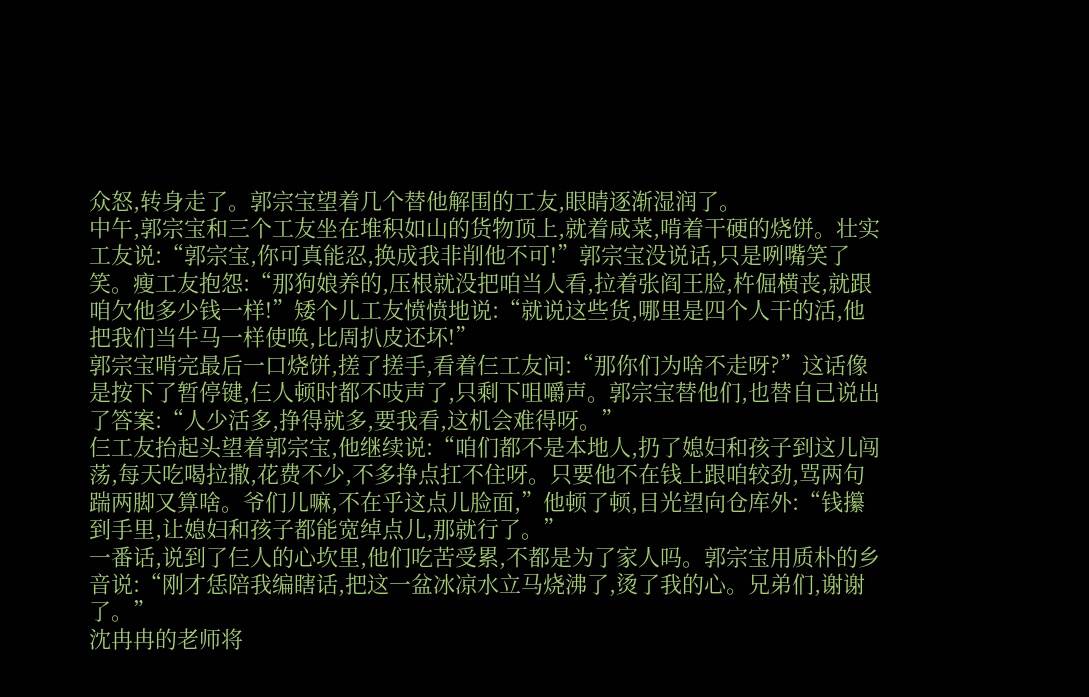众怒,转身走了。郭宗宝望着几个替他解围的工友,眼睛逐渐湿润了。
中午,郭宗宝和三个工友坐在堆积如山的货物顶上,就着咸菜,啃着干硬的烧饼。壮实工友说:“郭宗宝,你可真能忍,换成我非削他不可!”郭宗宝没说话,只是咧嘴笑了笑。瘦工友抱怨:“那狗娘养的,压根就没把咱当人看,拉着张阎王脸,杵倔横丧,就跟咱欠他多少钱一样!”矮个儿工友愤愤地说:“就说这些货,哪里是四个人干的活,他把我们当牛马一样使唤,比周扒皮还坏!”
郭宗宝啃完最后一口烧饼,搓了搓手,看着仨工友问:“那你们为啥不走呀?”这话像是按下了暂停键,仨人顿时都不吱声了,只剩下咀嚼声。郭宗宝替他们,也替自己说出了答案:“人少活多,挣得就多,要我看,这机会难得呀。”
仨工友抬起头望着郭宗宝,他继续说:“咱们都不是本地人,扔了媳妇和孩子到这儿闯荡,每天吃喝拉撒,花费不少,不多挣点扛不住呀。只要他不在钱上跟咱较劲,骂两句踹两脚又算啥。爷们儿嘛,不在乎这点儿脸面,”他顿了顿,目光望向仓库外:“钱攥到手里,让媳妇和孩子都能宽绰点儿,那就行了。”
一番话,说到了仨人的心坎里,他们吃苦受累,不都是为了家人吗。郭宗宝用质朴的乡音说:“刚才恁陪我编瞎话,把这一盆冰凉水立马烧沸了,烫了我的心。兄弟们,谢谢了。”
沈冉冉的老师将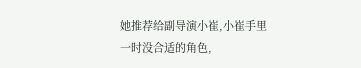她推荐给副导演小崔,小崔手里一时没合适的角色,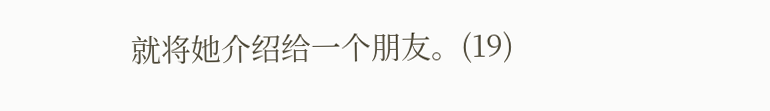就将她介绍给一个朋友。(19)